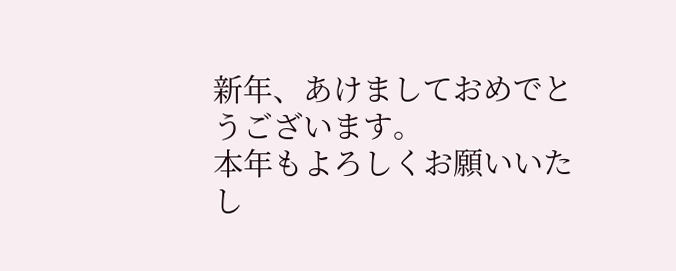新年、あけましておめでとうございます。
本年もよろしくお願いいたし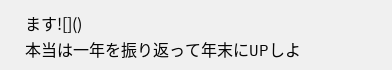ます![]()
本当は一年を振り返って年末にUPしよ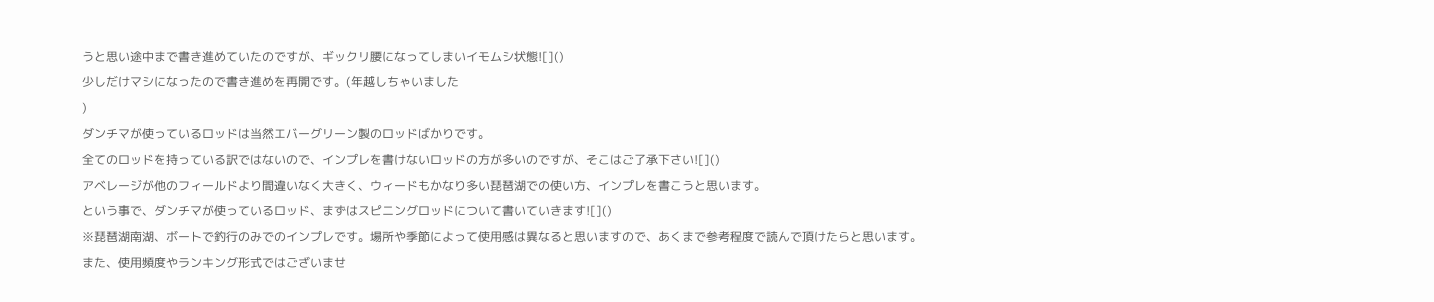うと思い途中まで書き進めていたのですが、ギックリ腰になってしまいイモムシ状態![]()
少しだけマシになったので書き進めを再開です。(年越しちゃいました
)
ダンチマが使っているロッドは当然エバーグリーン製のロッドばかりです。
全てのロッドを持っている訳ではないので、インプレを書けないロッドの方が多いのですが、そこはご了承下さい![]()
アベレージが他のフィールドより間違いなく大きく、ウィードもかなり多い琵琶湖での使い方、インプレを書こうと思います。
という事で、ダンチマが使っているロッド、まずはスピニングロッドについて書いていきます![]()
※琵琶湖南湖、ボートで釣行のみでのインプレです。場所や季節によって使用感は異なると思いますので、あくまで参考程度で読んで頂けたらと思います。
また、使用頻度やランキング形式ではございませ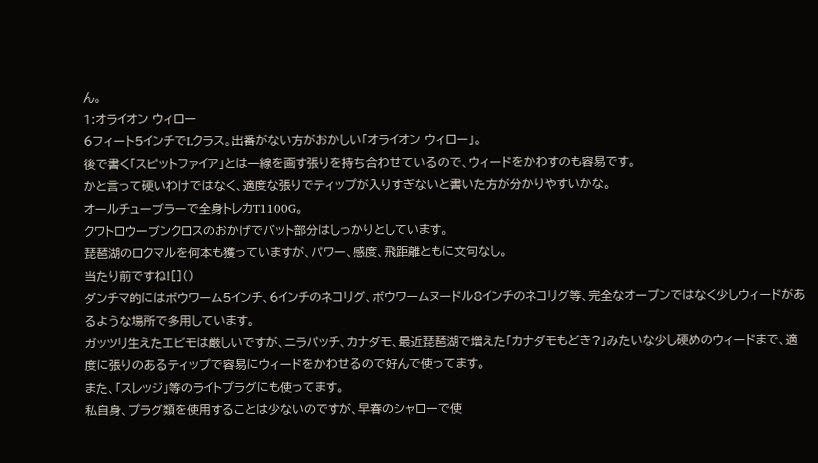ん。
1:オライオン ウィロー
6フィート5インチでLクラス。出番がない方がおかしい「オライオン ウィロー」。
後で書く「スピットファイア」とは一線を画す張りを持ち合わせているので、ウィードをかわすのも容易です。
かと言って硬いわけではなく、適度な張りでティップが入りすぎないと書いた方が分かりやすいかな。
オールチューブラーで全身トレカT1100G。
クワトロウーブンクロスのおかげでバット部分はしっかりとしています。
琵琶湖のロクマルを何本も獲っていますが、パワー、感度、飛距離ともに文句なし。
当たり前ですね![]()
ダンチマ的にはボウワーム5インチ、6インチのネコリグ、ボウワームヌードル8インチのネコリグ等、完全なオープンではなく少しウィードがあるような場所で多用しています。
ガッツリ生えたエビモは厳しいですが、ニラパッチ、カナダモ、最近琵琶湖で増えた「カナダモもどき?」みたいな少し硬めのウィードまで、適度に張りのあるティップで容易にウィードをかわせるので好んで使ってます。
また、「スレッジ」等のライトプラグにも使ってます。
私自身、プラグ類を使用することは少ないのですが、早春のシャローで使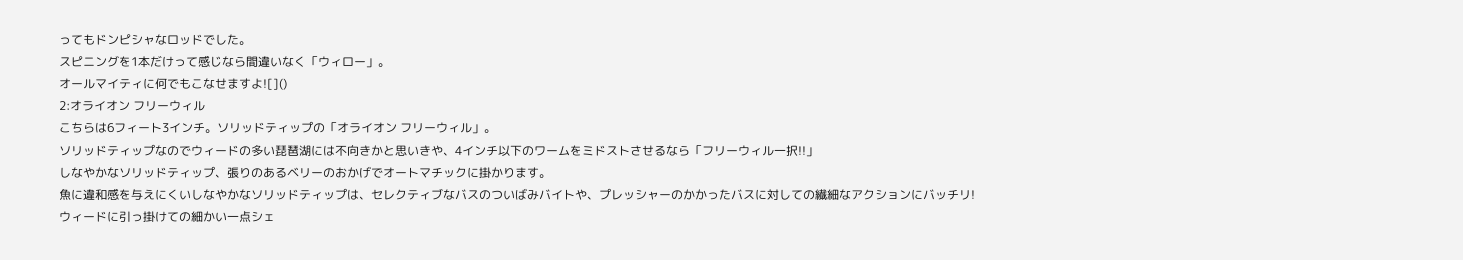ってもドンピシャなロッドでした。
スピニングを1本だけって感じなら間違いなく「ウィロー」。
オールマイティに何でもこなせますよ![]()
2:オライオン フリーウィル
こちらは6フィート3インチ。ソリッドティップの「オライオン フリーウィル」。
ソリッドティップなのでウィードの多い琵琶湖には不向きかと思いきや、4インチ以下のワームをミドストさせるなら「フリーウィル一択!!」
しなやかなソリッドティップ、張りのあるベリーのおかげでオートマチックに掛かります。
魚に違和感を与えにくいしなやかなソリッドティップは、セレクティブなバスのついばみバイトや、プレッシャーのかかったバスに対しての繊細なアクションにバッチリ!
ウィードに引っ掛けての細かい一点シェ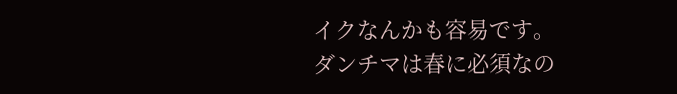イクなんかも容易です。
ダンチマは春に必須なの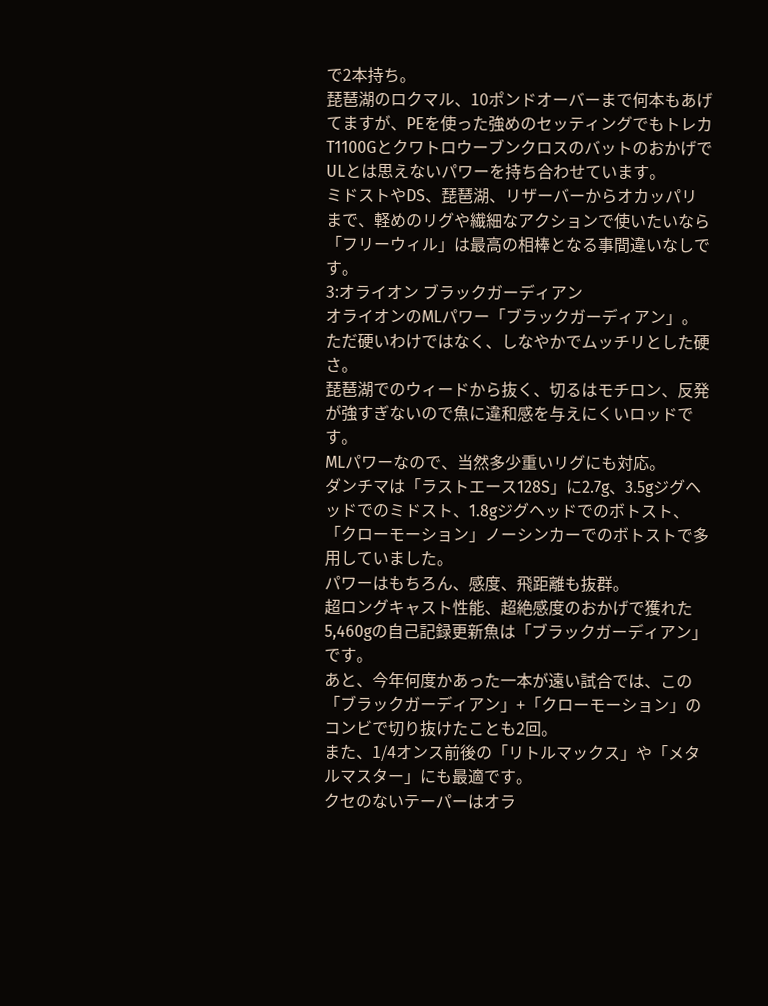で2本持ち。
琵琶湖のロクマル、10ポンドオーバーまで何本もあげてますが、PEを使った強めのセッティングでもトレカT1100GとクワトロウーブンクロスのバットのおかげでULとは思えないパワーを持ち合わせています。
ミドストやDS、琵琶湖、リザーバーからオカッパリまで、軽めのリグや繊細なアクションで使いたいなら「フリーウィル」は最高の相棒となる事間違いなしです。
3:オライオン ブラックガーディアン
オライオンのMLパワー「ブラックガーディアン」。
ただ硬いわけではなく、しなやかでムッチリとした硬さ。
琵琶湖でのウィードから抜く、切るはモチロン、反発が強すぎないので魚に違和感を与えにくいロッドです。
MLパワーなので、当然多少重いリグにも対応。
ダンチマは「ラストエース128S」に2.7g、3.5gジグヘッドでのミドスト、1.8gジグヘッドでのボトスト、「クローモーション」ノーシンカーでのボトストで多用していました。
パワーはもちろん、感度、飛距離も抜群。
超ロングキャスト性能、超絶感度のおかげで獲れた5,460gの自己記録更新魚は「ブラックガーディアン」です。
あと、今年何度かあった一本が遠い試合では、この「ブラックガーディアン」+「クローモーション」のコンビで切り抜けたことも2回。
また、1/4オンス前後の「リトルマックス」や「メタルマスター」にも最適です。
クセのないテーパーはオラ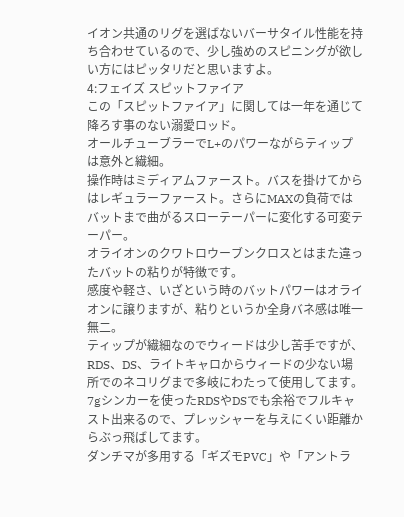イオン共通のリグを選ばないバーサタイル性能を持ち合わせているので、少し強めのスピニングが欲しい方にはピッタリだと思いますよ。
4:フェイズ スピットファイア
この「スピットファイア」に関しては一年を通じて降ろす事のない溺愛ロッド。
オールチューブラーでL+のパワーながらティップは意外と繊細。
操作時はミディアムファースト。バスを掛けてからはレギュラーファースト。さらにMAXの負荷ではバットまで曲がるスローテーパーに変化する可変テーパー。
オライオンのクワトロウーブンクロスとはまた違ったバットの粘りが特徴です。
感度や軽さ、いざという時のバットパワーはオライオンに譲りますが、粘りというか全身バネ感は唯一無二。
ティップが繊細なのでウィードは少し苦手ですが、RDS、DS、ライトキャロからウィードの少ない場所でのネコリグまで多岐にわたって使用してます。
7gシンカーを使ったRDSやDSでも余裕でフルキャスト出来るので、プレッシャーを与えにくい距離からぶっ飛ばしてます。
ダンチマが多用する「ギズモPVC」や「アントラ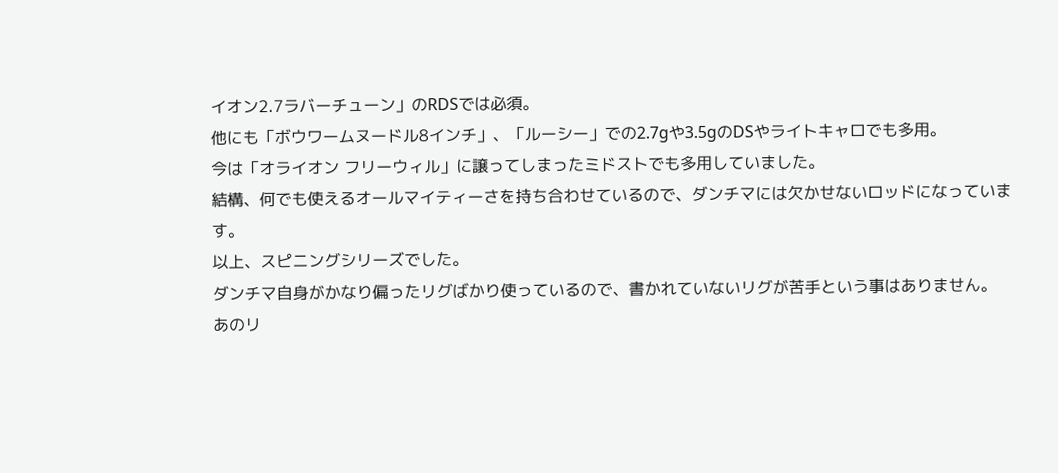イオン2.7ラバーチューン」のRDSでは必須。
他にも「ボウワームヌードル8インチ」、「ルーシー」での2.7gや3.5gのDSやライトキャロでも多用。
今は「オライオン フリーウィル」に譲ってしまったミドストでも多用していました。
結構、何でも使えるオールマイティーさを持ち合わせているので、ダンチマには欠かせないロッドになっています。
以上、スピニングシリーズでした。
ダンチマ自身がかなり偏ったリグばかり使っているので、書かれていないリグが苦手という事はありません。
あのリ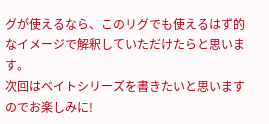グが使えるなら、このリグでも使えるはず的なイメージで解釈していただけたらと思います。
次回はベイトシリーズを書きたいと思いますのでお楽しみに!